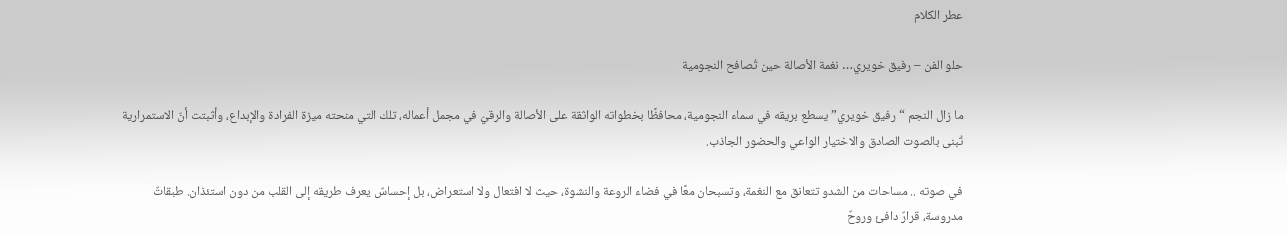عطر الكلام

حلو الفن – رفيق خويري… نغمة الأصالة حين تُصافح النجومية

ما زال النجم “رفيق خويري” يسطع بريقه في سماء النجومية، محافظًا بخطواته الواثقة على الأصالة والرقيّ في مجمل أعماله، تلك التي منحته ميزة الفرادة والإبداع، وأثبتت أنّ الاستمرارية تُبنى بالصوت الصادق والاختيار الواعي والحضور الجاذب.

في صوته .. مساحات من الشدو تتعانق مع النغمة، وتسبحان معًا في فضاء الروعة والنشوة، حيث لا افتعال ولا استعراض، بل إحساسٌ يعرف طريقه إلى القلب من دون استئذان. طبقاتٌ مدروسة، قرارٌ دافئ وروحٌ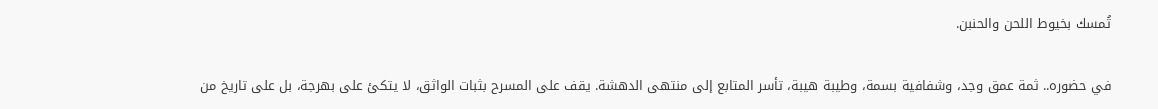تُمسك بخيوط اللحن والحنبن.

في حضوره.. ثمة عمق وجد، وشفافية بسمة، وطيبة هيبة، تأسر المتابع إلى منتهى الدهشة. يقف على المسرح بثبات الواثق، لا يتكئ على بهرجة، بل على تاريخ من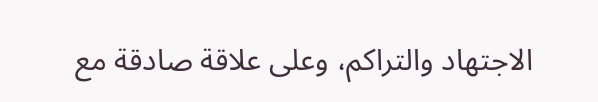الاجتهاد والتراكم، وعلى علاقة صادقة مع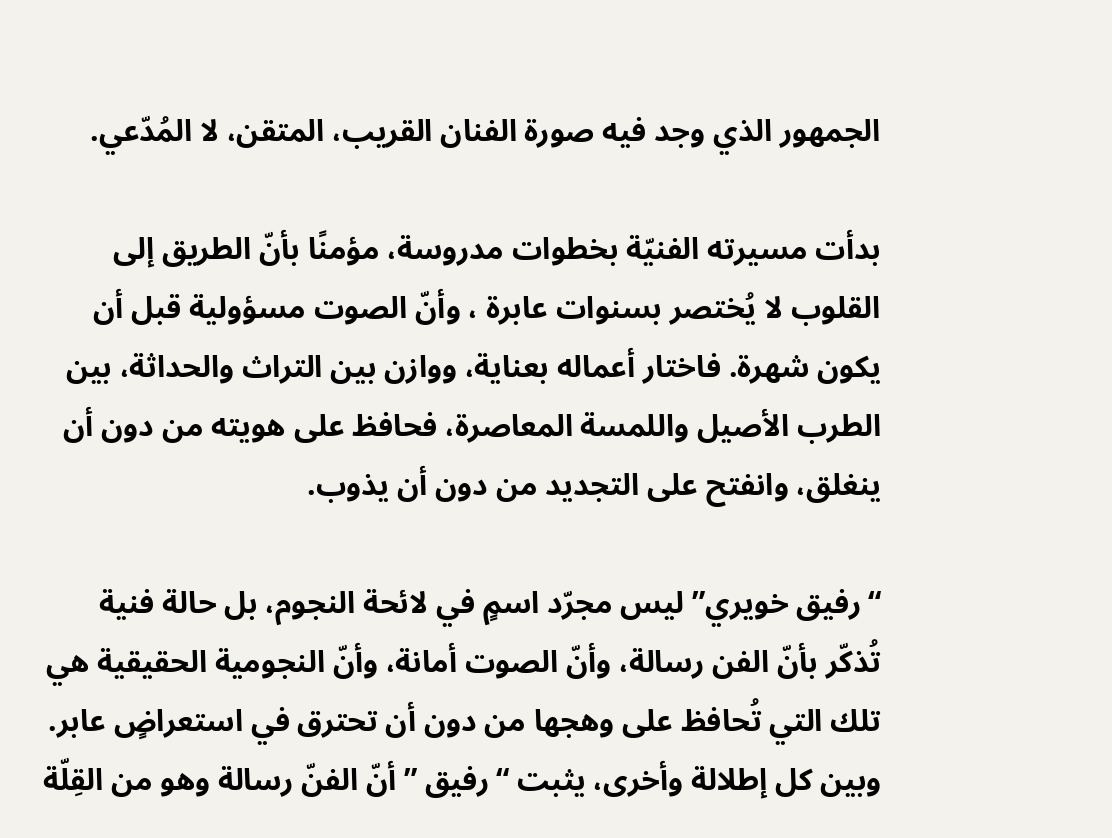الجمهور الذي وجد فيه صورة الفنان القريب، المتقن، لا المُدّعي.

بدأت مسيرته الفنيّة بخطوات مدروسة، مؤمنًا بأنّ الطريق إلى القلوب لا يُختصر بسنوات عابرة ، وأنّ الصوت مسؤولية قبل أن يكون شهرة. فاختار أعماله بعناية، ووازن بين التراث والحداثة، بين الطرب الأصيل واللمسة المعاصرة، فحافظ على هويته من دون أن ينغلق، وانفتح على التجديد من دون أن يذوب.

“رفيق خويري” ليس مجرّد اسمٍ في لائحة النجوم، بل حالة فنية تُذكّر بأنّ الفن رسالة، وأنّ الصوت أمانة، وأنّ النجومية الحقيقية هي تلك التي تُحافظ على وهجها من دون أن تحترق في استعراضٍ عابر. وبين كل إطلالة وأخرى، يثبت “رفيق ” أنّ الفنّ رسالة وهو من القِلّة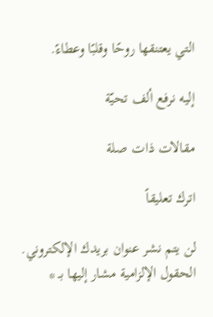التي يعتنقها روحًا وقلبًا وعطاءً.

إليه نرفع ألف تحيّة

مقالات ذات صلة

اترك تعليقاً

لن يتم نشر عنوان بريدك الإلكتروني. الحقول الإلزامية مشار إليها بـ *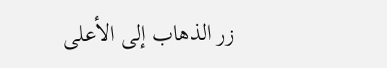زر الذهاب إلى الأعلى